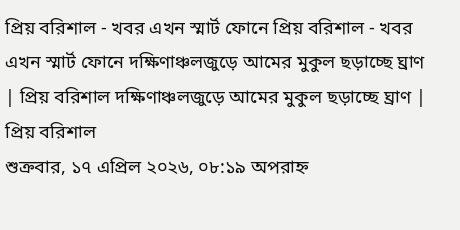প্রিয় বরিশাল - খবর এখন স্মার্ট ফোনে প্রিয় বরিশাল - খবর এখন স্মার্ট ফোনে দক্ষিণাঞ্চলজুড়ে আমের মুকুল ছড়াচ্ছে ঘ্রাণ | প্রিয় বরিশাল দক্ষিণাঞ্চলজুড়ে আমের মুকুল ছড়াচ্ছে ঘ্রাণ | প্রিয় বরিশাল
শুক্রবার, ১৭ এপ্রিল ২০২৬, ০৮:১৯ অপরাহ্ন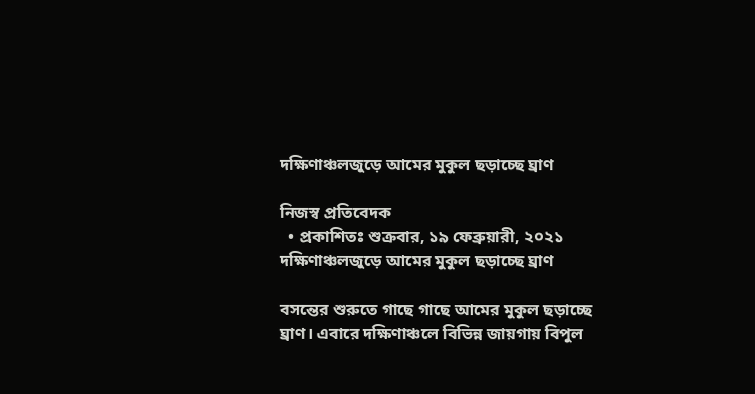দক্ষিণাঞ্চলজুড়ে আমের মুকুল ছড়াচ্ছে ঘ্রাণ

নিজস্ব প্রতিবেদক
  • প্রকাশিতঃ শুক্রবার, ১৯ ফেব্রুয়ারী, ২০২১
দক্ষিণাঞ্চলজুড়ে আমের মুকুল ছড়াচ্ছে ঘ্রাণ

বসন্তের শুরুতে গাছে গাছে আমের মুকুল ছড়াচ্ছে ঘ্রাণ। এবারে দক্ষিণাঞ্চলে বিভিন্ন জায়গায় বিপুল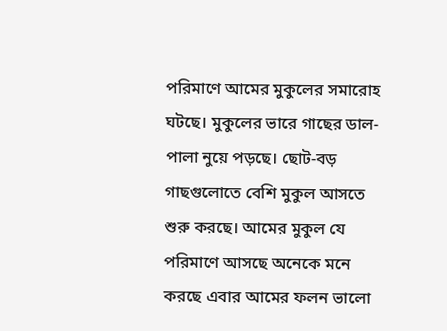পরিমাণে আমের মুকুলের সমারোহ ঘটছে। মুকুলের ভারে গাছের ডাল-পালা নুয়ে পড়ছে। ছোট-বড় গাছগুলোতে বেশি মুকুল আসতে শুরু করছে। আমের মুকুল যে পরিমাণে আসছে অনেকে মনে করছে এবার আমের ফলন ভালো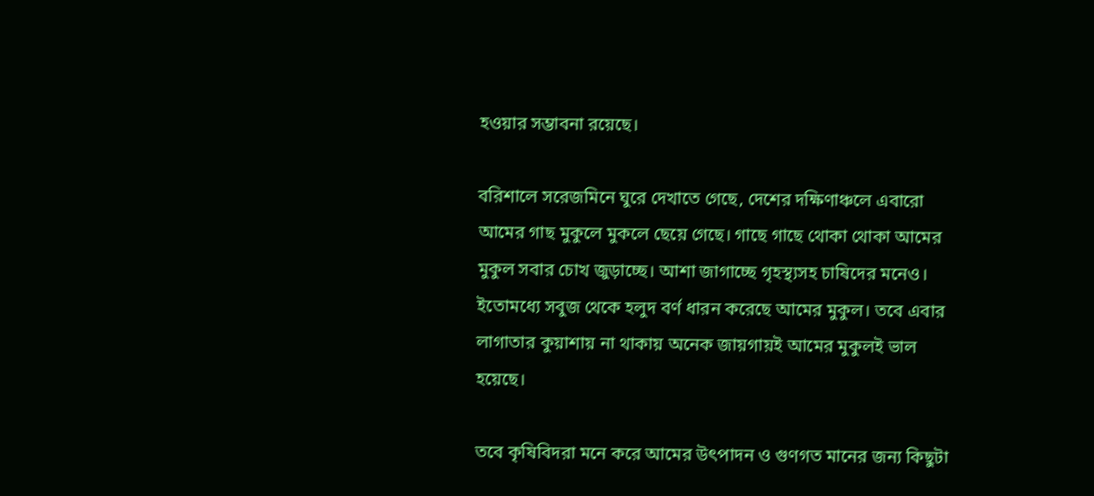হওয়ার সম্ভাবনা রয়েছে।

বরিশালে সরেজমিনে ঘুরে দেখাতে গেছে, দেশের দক্ষিণাঞ্চলে এবারো আমের গাছ মুকুলে মুকলে ছেয়ে গেছে। গাছে গাছে থোকা থোকা আমের মুকুল সবার চোখ জুড়াচ্ছে। আশা জাগাচ্ছে গৃহস্থ্যসহ চাষিদের মনেও। ইতোমধ্যে সবুজ থেকে হলুদ বর্ণ ধারন করেছে আমের মুকুল। তবে এবার লাগাতার কুয়াশায় না থাকায় অনেক জায়গায়ই আমের মুকুলই ভাল হয়েছে।

তবে কৃষিবিদরা মনে করে আমের উৎপাদন ও গুণগত মানের জন্য কিছুটা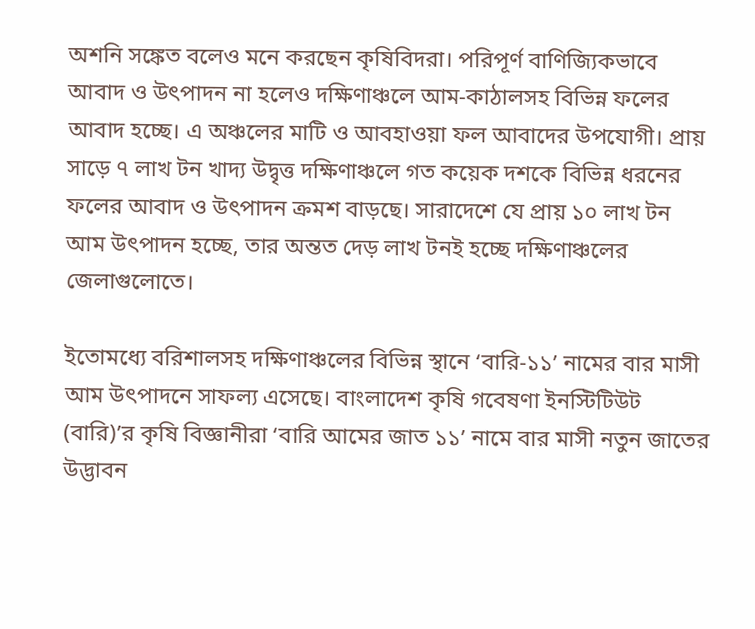অশনি সঙ্কেত বলেও মনে করছেন কৃষিবিদরা। পরিপূর্ণ বাণিজ্যিকভাবে আবাদ ও উৎপাদন না হলেও দক্ষিণাঞ্চলে আম-কাঠালসহ বিভিন্ন ফলের আবাদ হচ্ছে। এ অঞ্চলের মাটি ও আবহাওয়া ফল আবাদের উপযোগী। প্রায় সাড়ে ৭ লাখ টন খাদ্য উদ্বৃত্ত দক্ষিণাঞ্চলে গত কয়েক দশকে বিভিন্ন ধরনের ফলের আবাদ ও উৎপাদন ক্রমশ বাড়ছে। সারাদেশে যে প্রায় ১০ লাখ টন আম উৎপাদন হচ্ছে, তার অন্তত দেড় লাখ টনই হচ্ছে দক্ষিণাঞ্চলের জেলাগুলোতে।

ইতোমধ্যে বরিশালসহ দক্ষিণাঞ্চলের বিভিন্ন স্থানে ‘বারি-১১’ নামের বার মাসী আম উৎপাদনে সাফল্য এসেছে। বাংলাদেশ কৃষি গবেষণা ইনস্টিটিউট (বারি)’র কৃষি বিজ্ঞানীরা ‘বারি আমের জাত ১১’ নামে বার মাসী নতুন জাতের উদ্ভাবন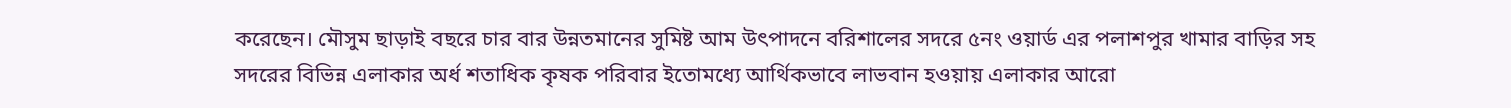করেছেন। মৌসুম ছাড়াই বছরে চার বার উন্নতমানের সুমিষ্ট আম উৎপাদনে বরিশালের সদরে ৫নং ওয়ার্ড এর পলাশপুর খামার বাড়ির সহ সদরের বিভিন্ন এলাকার অর্ধ শতাধিক কৃষক পরিবার ইতোমধ্যে আর্থিকভাবে লাভবান হওয়ায় এলাকার আরো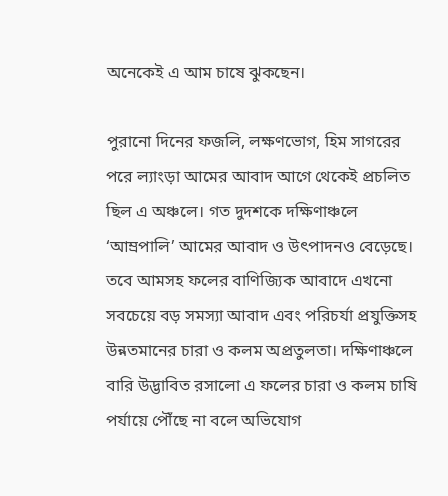অনেকেই এ আম চাষে ঝুকছেন।

পুরানো দিনের ফজলি, লক্ষণভোগ, হিম সাগরের পরে ল্যাংড়া আমের আবাদ আগে থেকেই প্রচলিত ছিল এ অঞ্চলে। গত দুদশকে দক্ষিণাঞ্চলে ‘আম্রপালি’ আমের আবাদ ও উৎপাদনও বেড়েছে। তবে আমসহ ফলের বাণিজ্যিক আবাদে এখনো সবচেয়ে বড় সমস্যা আবাদ এবং পরিচর্যা প্রযুক্তিসহ উন্নতমানের চারা ও কলম অপ্রতুলতা। দক্ষিণাঞ্চলে বারি উদ্ভাবিত রসালো এ ফলের চারা ও কলম চাষি পর্যায়ে পৌঁছে না বলে অভিযোগ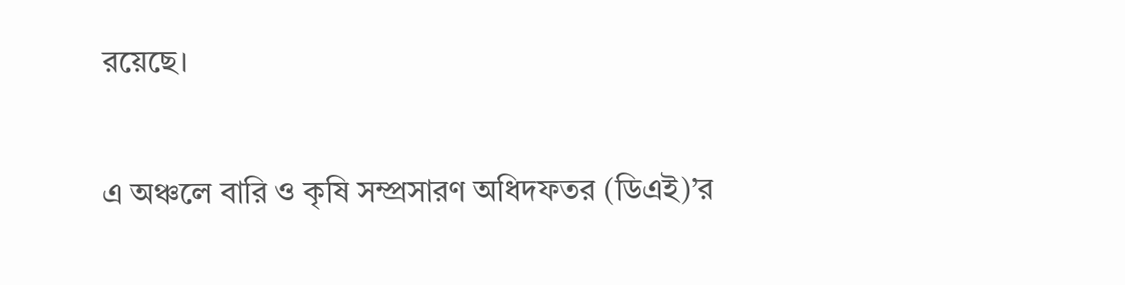রয়েছে।

এ অঞ্চলে বারি ও কৃষি সম্প্রসারণ অধিদফতর (ডিএই)’র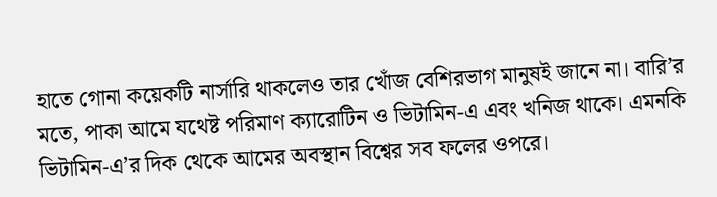হাতে গোনা কয়েকটি নার্সারি থাকলেও তার খোঁজ বেশিরভাগ মানুষই জানে না। বারি’র মতে, পাকা আমে যথেষ্ট পরিমাণ ক্যারোটিন ও ভিটামিন-এ এবং খনিজ থাকে। এমনকি ভিটামিন-এ’র দিক থেকে আমের অবস্থান বিশ্বের সব ফলের ওপরে।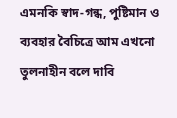এমনকি স্বাদ-গন্ধ, পুষ্টিমান ও ব্যবহার বৈচিত্রে আম এখনো তুলনাহীন বলে দাবি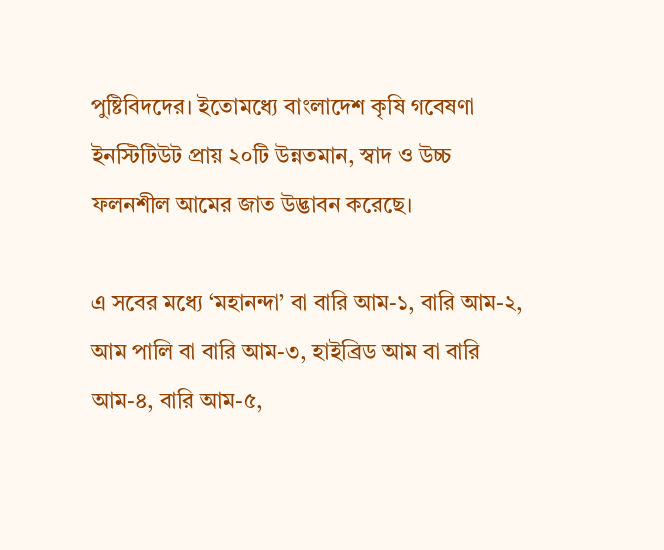পুষ্টিবিদদের। ইতোমধ্যে বাংলাদেশ কৃষি গবেষণা ইনস্টিটিউট প্রায় ২০টি উন্নতমান, স্বাদ ও উচ্চ ফলনশীল আমের জাত উদ্ভাবন করেছে।

এ সবের মধ্যে ‘মহানন্দা’ বা বারি আম-১, বারি আম-২, আম পালি বা বারি আম-৩, হাইব্রিড আম বা বারি আম-৪, বারি আম-৫,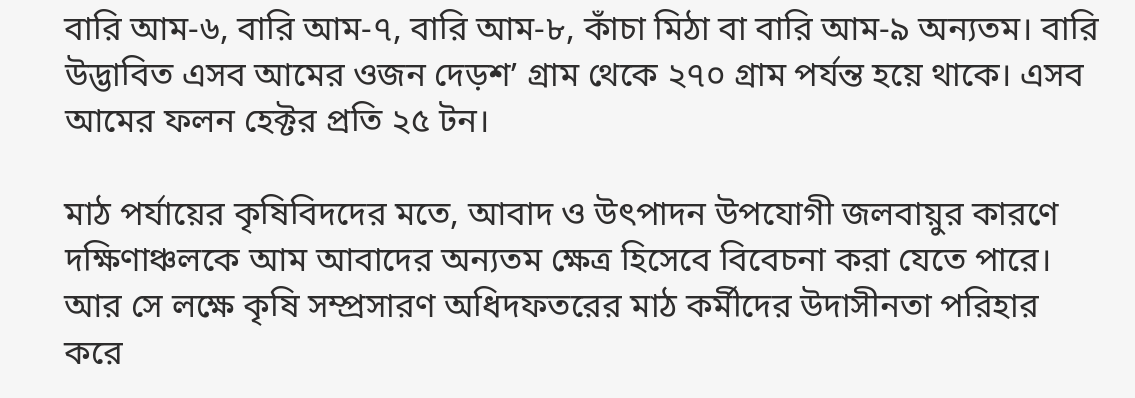বারি আম-৬, বারি আম-৭, বারি আম-৮, কাঁচা মিঠা বা বারি আম-৯ অন্যতম। বারি উদ্ভাবিত এসব আমের ওজন দেড়শ’ গ্রাম থেকে ২৭০ গ্রাম পর্যন্ত হয়ে থাকে। এসব আমের ফলন হেক্টর প্রতি ২৫ টন।

মাঠ পর্যায়ের কৃষিবিদদের মতে, আবাদ ও উৎপাদন উপযোগী জলবায়ুর কারণে দক্ষিণাঞ্চলকে আম আবাদের অন্যতম ক্ষেত্র হিসেবে বিবেচনা করা যেতে পারে। আর সে লক্ষে কৃষি সম্প্রসারণ অধিদফতরের মাঠ কর্মীদের উদাসীনতা পরিহার করে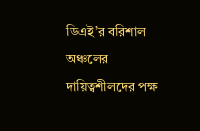ডিএই’র বরিশাল অঞ্চলের দায়িত্বশীলদের পক্ষ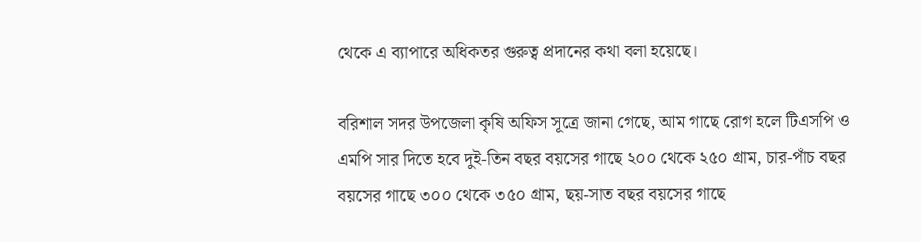থেকে এ ব্যাপারে অধিকতর গুরুত্ব প্রদানের কথা বলা হয়েছে।

বরিশাল সদর উপজেলা কৃষি অফিস সূত্রে জানা গেছে, আম গাছে রোগ হলে টিএসপি ও এমপি সার দিতে হবে দুই-তিন বছর বয়সের গাছে ২০০ থেকে ২৫০ গ্রাম, চার-পাঁচ বছর বয়সের গাছে ৩০০ থেকে ৩৫০ গ্রাম, ছয়-সাত বছর বয়সের গাছে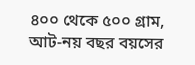৪০০ থেকে ৫০০ গ্রাম, আট-নয় বছর বয়সের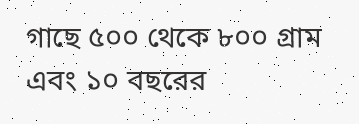গাছে ৫০০ থেকে ৮০০ গ্রাম এবং ১০ বছরের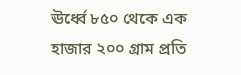ঊর্ধ্বে ৮৫০ থেকে এক হাজার ২০০ গ্রাম প্রতি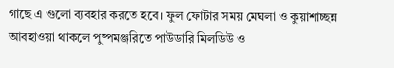গাছে এ গুলো ব্যবহার করতে হবে। ফুল ফোটার সময় মেঘলা ও কুয়াশাচ্ছন্ন আবহাওয়া থাকলে পুষ্পমঞ্জরিতে পাউডারি মিলডিউ ও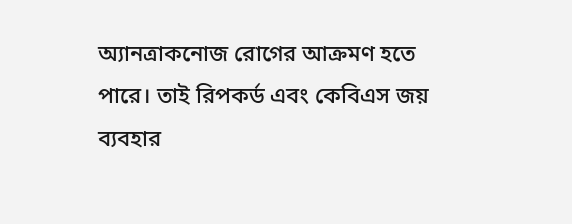অ্যানত্রাকনোজ রোগের আক্রমণ হতে পারে। তাই রিপকর্ড এবং কেবিএস জয় ব্যবহার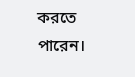করতে পারেন।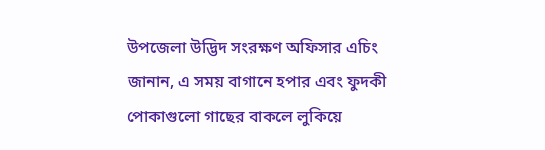উপজেলা উদ্ভিদ সংরক্ষণ অফিসার এচিং জানান, এ সময় বাগানে হপার এবং ফুদকী পোকাগুলো গাছের বাকলে লুকিয়ে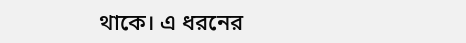থাকে। এ ধরনের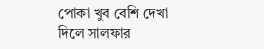পোকা খুব বেশি দেখা দিলে সালফার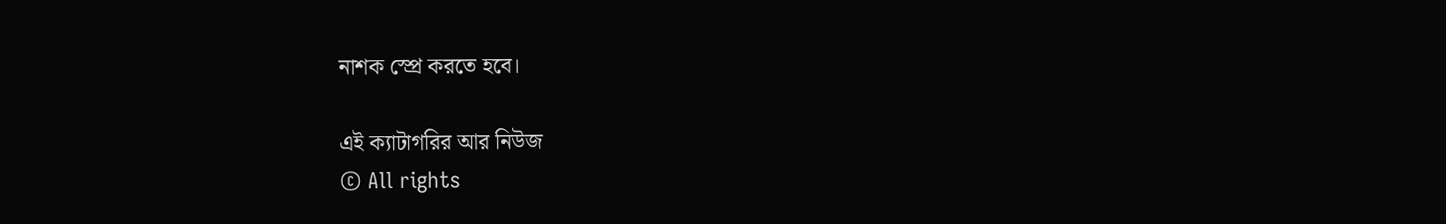নাশক স্প্রে করতে হবে।

এই ক্যাটাগরির আর নিউজ
© All rights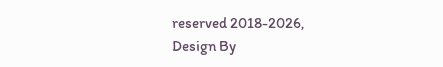reserved 2018-2026,
Design By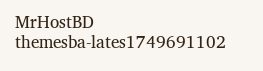MrHostBD
themesba-lates1749691102